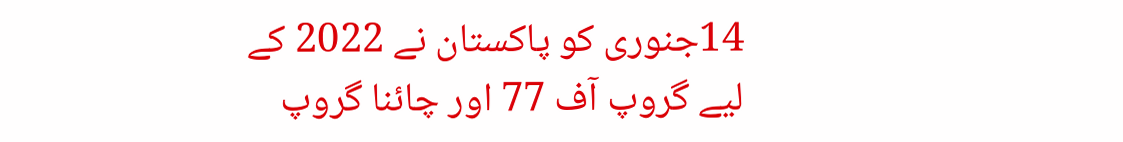14جنوری کو پاکستان نے 2022 کے لیے گروپ آف 77 اور چائنا گروپ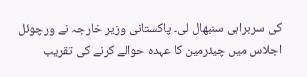کی سربراہی سنبھال لی۔ پاکستانی وزیر خارجہ نے ورچوئل اجلاس میں چیئرمین کا عہدہ حوالے کرنے کی تقریب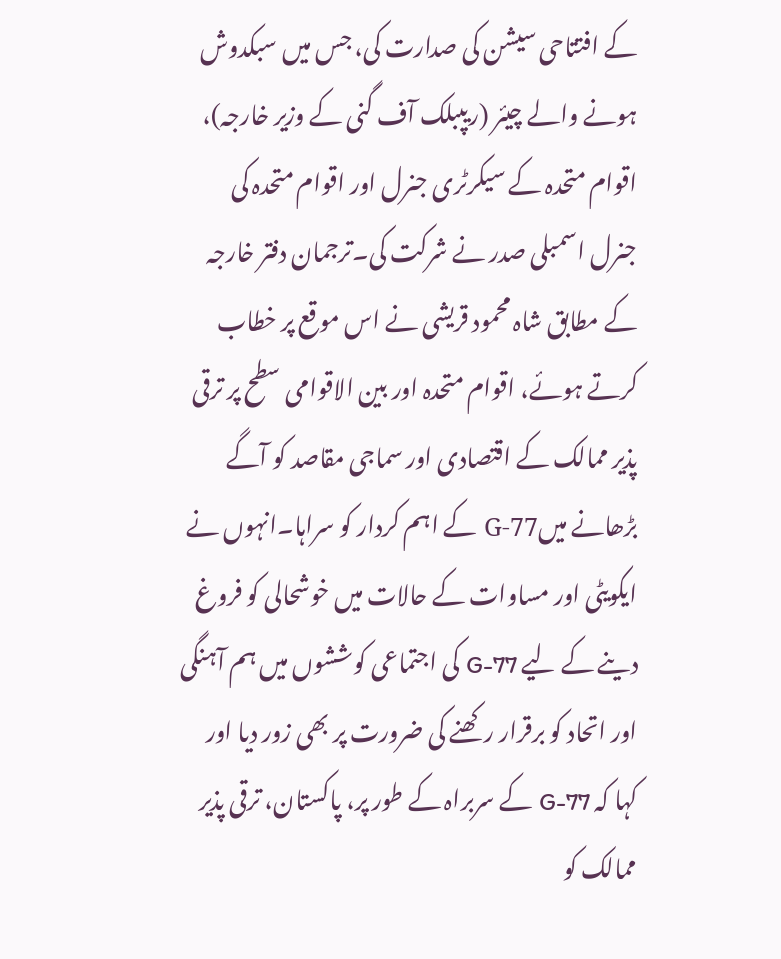کے افتتاحی سیشن کی صدارت کی، جس میں سبکدوش ہونے والے چیئر (ریپبلک آف گنی کے وزیر خارجہ)، اقوام متحدہ کے سیکرٹری جنرل اور اقوام متحدہ کی جنرل اسمبلی صدر نے شرکت کی۔ترجمان دفتر خارجہ کے مطابق شاہ محمود قریشی نے اس موقع پر خطاب کرتے ہوئے، اقوام متحدہ اور بین الاقوامی سطح پر ترقی پذیر ممالک کے اقتصادی اور سماجی مقاصد کو آگے بڑھانے میںG-77 کے اہم کردار کو سراہا۔انہوں نے ایکویٹی اور مساوات کے حالات میں خوشحالی کو فروغ دینے کے لیے G-77 کی اجتماعی کوششوں میں ہم آہنگی اور اتحاد کو برقرار رکھنے کی ضرورت پر بھی زور دیا اور کہا کہ G-77 کے سربراہ کے طور پر، پاکستان، ترقی پذیر ممالک کو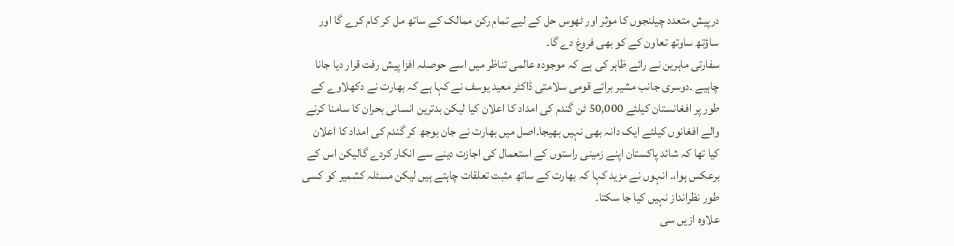درپیش متعدد چیلنجوں کا موثر اور ٹھوس حل کے لیے تمام رکن ممالک کے ساتھ مل کر کام کرے گا اور ساؤتھ ساوتھ تعاون کے کو بھی فروغ دے گا۔
سفارتی ماہرین نے رائے ظاہر کی ہے کہ موجودہ عالمی تناظر میں اسے حوصلہ افزا پیش رفت قرار دیا جانا چاہیے ۔دوسری جانب مشیر برائے قومی سلامتی ڈاکٹر معید یوسف نے کہا ہے کہ بھارت نے دکھلاوے کے طور پر افغانستان کیلئے 50,000 ٹن گندم کی امداد کا اعلان کیا لیکن بدترین انسانی بحران کا سامنا کرنے والے افغانوں کیلئے ایک دانہ بھی نہیں بھیجا۔اصل میں بھارت نے جان بوجھ کر گندم کی امداد کا اعلان کیا تھا کہ شائد پاکستان اپنے زمینی راستوں کے استعمال کی اجازت دینے سے انکار کردے گالیکن اس کے برعکس ہوا،۔ انہوں نے مزید کہا کہ بھارت کے ساتھ مثبت تعلقات چاہتے ہیں لیکن مسئلہ کشمیر کو کسی طور نظرانداز نہیں کیا جا سکتا۔
علاوہ ازیں سی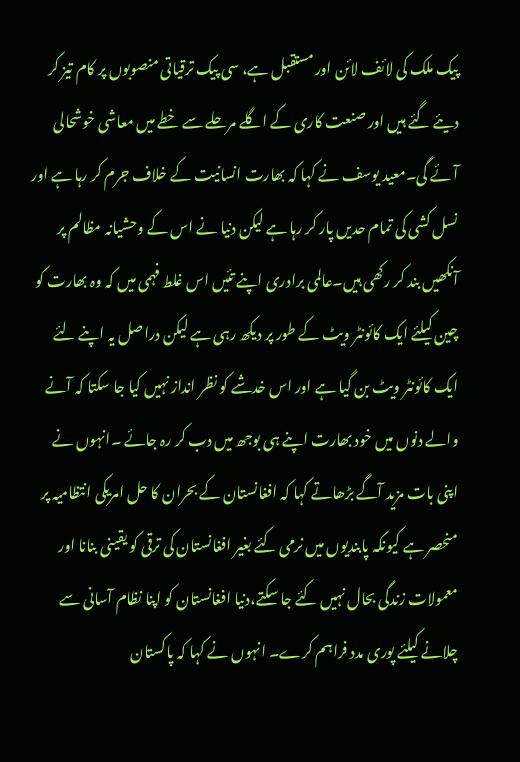پیک ملک کی لائف لائن اور مستقبل ہے، سی پیک ترقیاتی منصوبوں پر کام تیز کر دیئے گئے ہیں اور صنعت کاری کے اگلے مرحلے سے خطے میں معاشی خوشحالی آئے گی۔معید یوسف نے کہا کہ بھارت انسانیت کے خلاف جرم کر رہا ہے اور نسل کشی کی تمام حدیں پار کر رہا ہے لیکن دنیا نے اس کے وحشیانہ مظالم پر آنکھیں بند کر رکھی ہیں۔عالمی برادری اپنے تئیں اس غلط فہمی میں کہ وہ بھارت کو چین کیلئے ایک کائونٹر ویٹ کے طور پر دیکھ رہی ہے لیکن دراصل یہ اپنے لئے ایک کائونٹر ویٹ بن گیا ہے اور اس خدشے کو نظر انداز نہیں کیا جا سکتا کہ آنے والے دنوں میں خود بھارت اپنے ہی بوجھ میں دب کر رہ جائے ۔انہوں نے اپنی بات مزید آگے بڑھاتے کہا کہ افغانستان کے بحران کا حل امریکی انتظامیہ پر منحصر ہے کیونکہ پابندیوں میں نرمی کئے بغیر افغانستان کی ترقی کو یقینی بنانا اور معمولات زندگی بحال نہیں کئے جا سکتے،دنیا افغانستان کو اپنا نظام آسانی سے چلانے کیلئے پوری مدد فراہم کرے۔ انہوں نے کہا کہ پاکستان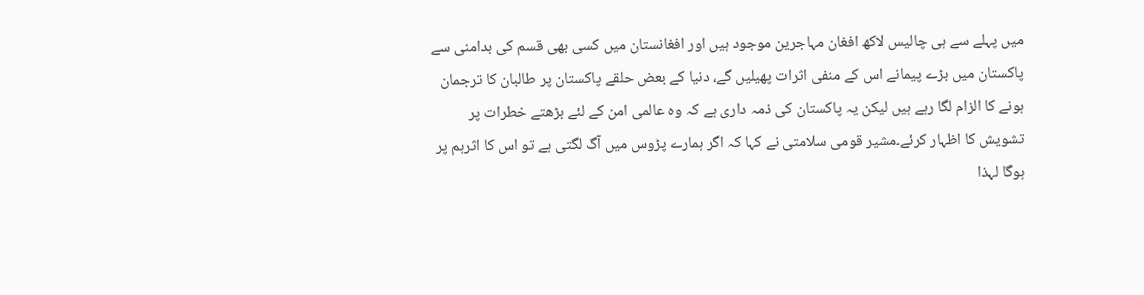میں پہلے سے ہی چالیس لاکھ افغان مہاجرین موجود ہیں اور افغانستان میں کسی بھی قسم کی بدامنی سے پاکستان میں بڑے پیمانے اس کے منفی اثرات پھیلیں گے، دنیا کے بعض حلقے پاکستان پر طالبان کا ترجمان ہونے کا الزام لگا رہے ہیں لیکن یہ پاکستان کی ذمہ داری ہے کہ وہ عالمی امن کے لئے بڑھتے خطرات پر تشویش کا اظہار کرئے۔مشیر قومی سلامتی نے کہا کہ اگر ہمارے پڑوس میں آگ لگتی ہے تو اس کا اثرہم پر ہوگا لہذا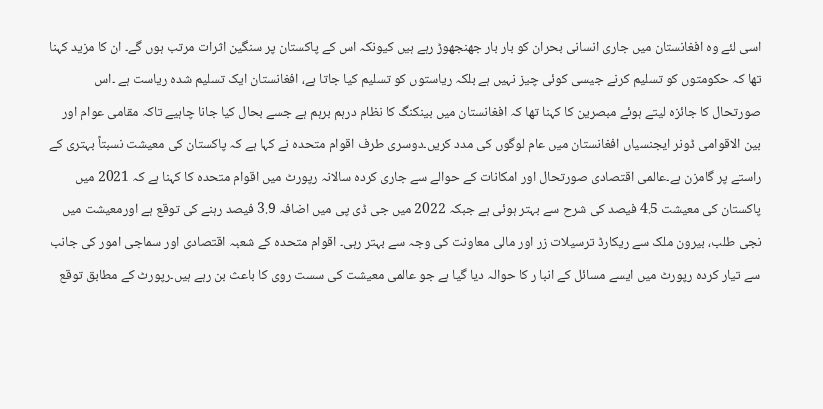اسی لئے وہ افغانستان میں جاری انسانی بحران کو بار بار جھنجھوڑ رہے ہیں کیونکہ اس کے پاکستان پر سنگین اثرات مرتب ہوں گے۔ ان کا مزید کہنا تھا کہ حکومتوں کو تسلیم کرنے جیسی کوئی چیز نہیں ہے بلکہ ریاستوں کو تسلیم کیا جاتا ہے، افغانستان ایک تسلیم شدہ ریاست ہے ۔اس صورتحال کا جائزہ لیتے ہوئے مبصرین کا کہنا تھا کہ افغانستان میں بینکنگ کا نظام درہم برہم ہے جسے بحال کیا جانا چاہیے تاکہ مقامی عوام اور بین الاقوامی ڈونر ایجنسیاں افغانستان میں عام لوگوں کی مدد کریں۔دوسری طرف اقوام متحدہ نے کہا ہے کہ پاکستان کی معیشت نسبتاً بہتری کے راستے پر گامزن ہے۔عالمی اقتصادی صورتحال اور امکانات کے حوالے سے جاری کردہ سالانہ رپورٹ میں اقوام متحدہ کا کہنا ہے کہ 2021 میں پاکستان کی معیشت 4.5 فیصد کی شرح سے بہتر ہوئی ہے جبکہ 2022 میں جی ڈی پی میں اضافہ 3.9 فیصد رہنے کی توقع ہے اورمعیشت میں نجی طلب، بیرون ملک سے ریکارڈ ترسیلات زر اور مالی معاونت کی وجہ سے بہتر رہی۔ اقوام متحدہ کے شعبہ اقتصادی اور سماجی امور کی جانب سے تیار کردہ رپورٹ میں ایسے مسائل کے انبا ر کا حوالہ دیا گیا ہے جو عالمی معیشت کی سست روی کا باعث بن رہے ہیں۔رپورٹ کے مطابق توقع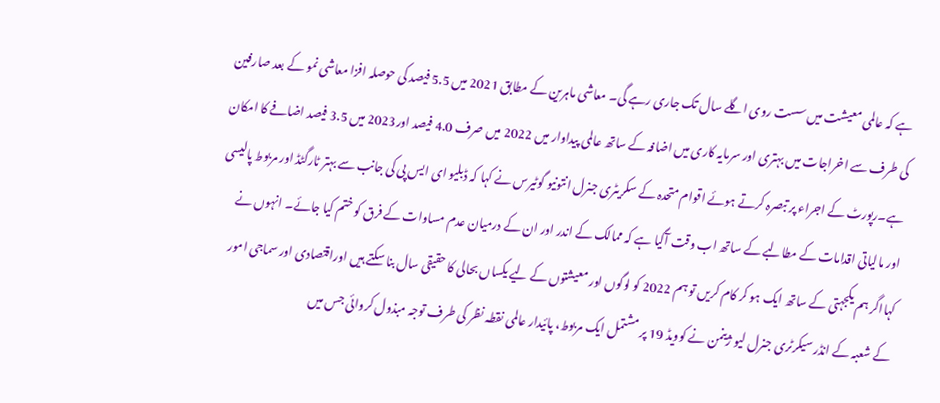ہے کہ عالمی معیشت میں سست روی اگلے سال تک جاری رہے گی۔ معاشی ماہرین کے مطابق 2021 میں 5.5 فیصد کی حوصلہ افزا معاشی نمو کے بعد صارفین کی طرف سے اخراجات میں بہتری اور سرمایہ کاری میں اضافہ کے ساتھ عالمی پیداوار میں 2022 میں صرف 4.0 فیصد اور2023 میں 3.5 فیصد اضافے کا امکان ہے۔رپورٹ کے اجراء پر تبصرہ کرتے ہوئے اقوام متحدہ کے سکریٹری جنرل انتونیو گوٹیرس نے کہا کہ ڈبلیو ای ایس پی کی جانب سے بہتر ٹارگٹڈ اور مربوط پالیسی اور مالیاتی اقدامات کے مطالبے کے ساتھ اب وقت آگیا ہے کہ ممالک کے اندر اور ان کے درمیان عدم مساوات کے فرق کو ختم کیا جائے۔ انہوں نے کہااگر ہم یکجہتی کے ساتھ ایک ہو کر کام کریں تو ہم 2022 کو لوگوں اور معیشتوں کے لیے یکساں بحالی کا حقیقی سال بنا سکتے ہیں اوراقتصادی اور سماجی امور کے شعبہ کے انڈر سیکرٹری جنرل لیو ژینمن نے کوویڈ 19 پر مشتمل ایک مربوط، پائیدار عالمی نقطہ نظر کی طرف توجہ مبذول کروائی جس میں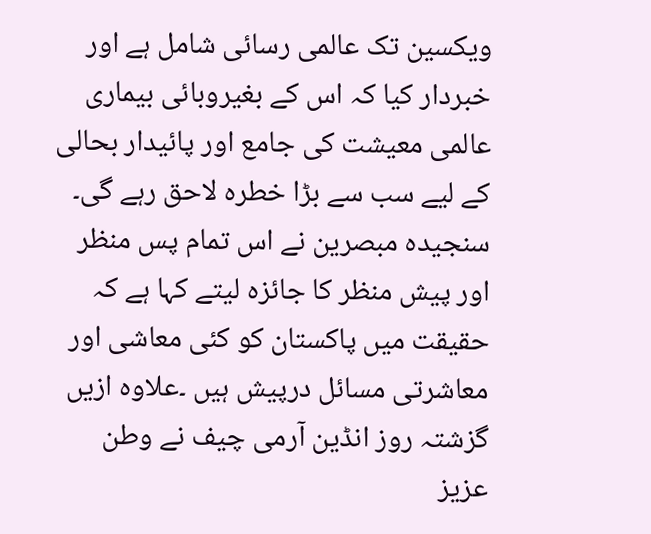ویکسین تک عالمی رسائی شامل ہے اور خبردار کیا کہ اس کے بغیروبائی بیماری عالمی معیشت کی جامع اور پائیدار بحالی کے لیے سب سے بڑا خطرہ لاحق رہے گی۔
سنجیدہ مبصرین نے اس تمام پس منظر اور پیش منظر کا جائزہ لیتے کہا ہے کہ حقیقت میں پاکستان کو کئی معاشی اور معاشرتی مسائل درپیش ہیں ۔علاوہ ازیں گزشتہ روز انڈین آرمی چیف نے وطن عزیز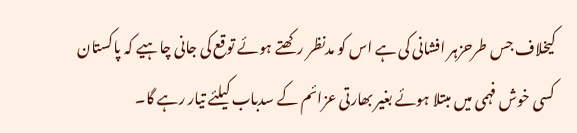کیخلاف جس طرحزہر افشانی کی ہے اس کو مدنظر رکھتے ہوئے توقع کی جانی چاہیے کہ پاکستان کسی خوش فہمی میں مبتلا ہوئے بغیر بھارتی عزائم کے سدباب کیلئے تیار رہے گا۔